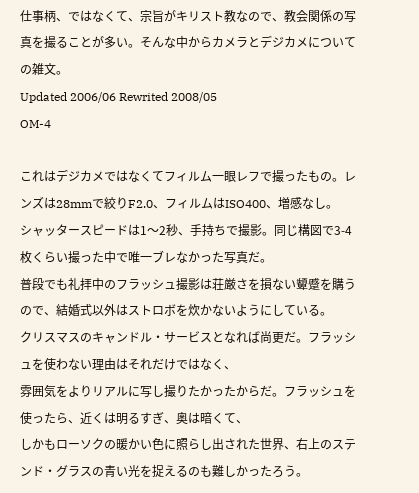仕事柄、ではなくて、宗旨がキリスト教なので、教会関係の写真を撮ることが多い。そんな中からカメラとデジカメについての雑文。
Updated 2006/06 Rewrited 2008/05
OM-4

これはデジカメではなくてフィルム一眼レフで撮ったもの。レンズは28mmで絞りF2.0、フィルムはISO400、増感なし。
シャッタースピードは1〜2秒、手持ちで撮影。同じ構図で3-4枚くらい撮った中で唯一ブレなかった写真だ。
普段でも礼拝中のフラッシュ撮影は荘厳さを損ない顰蹙を購うので、結婚式以外はストロボを炊かないようにしている。
クリスマスのキャンドル・サービスとなれば尚更だ。フラッシュを使わない理由はそれだけではなく、
雰囲気をよりリアルに写し撮りたかったからだ。フラッシュを使ったら、近くは明るすぎ、奥は暗くて、
しかもローソクの暖かい色に照らし出された世界、右上のステンド・グラスの青い光を捉えるのも難しかったろう。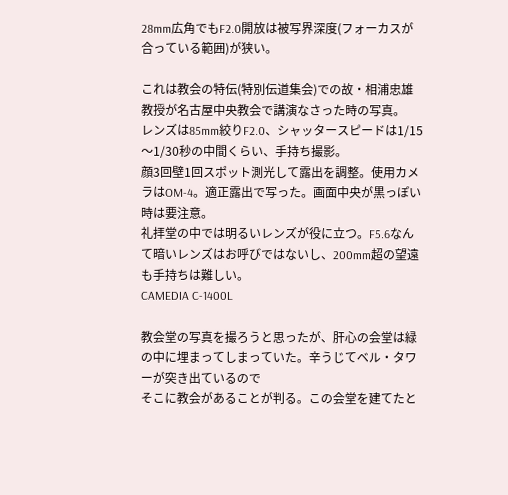28mm広角でもF2.0開放は被写界深度(フォーカスが合っている範囲)が狭い。

これは教会の特伝(特別伝道集会)での故・相浦忠雄教授が名古屋中央教会で講演なさった時の写真。
レンズは85mm絞りF2.0、シャッタースピードは1/15〜1/30秒の中間くらい、手持ち撮影。
顔3回壁1回スポット測光して露出を調整。使用カメラはOM-4。適正露出で写った。画面中央が黒っぽい時は要注意。
礼拝堂の中では明るいレンズが役に立つ。F5.6なんて暗いレンズはお呼びではないし、200mm超の望遠も手持ちは難しい。
CAMEDIA C-1400L

教会堂の写真を撮ろうと思ったが、肝心の会堂は緑の中に埋まってしまっていた。辛うじてベル・タワーが突き出ているので
そこに教会があることが判る。この会堂を建てたと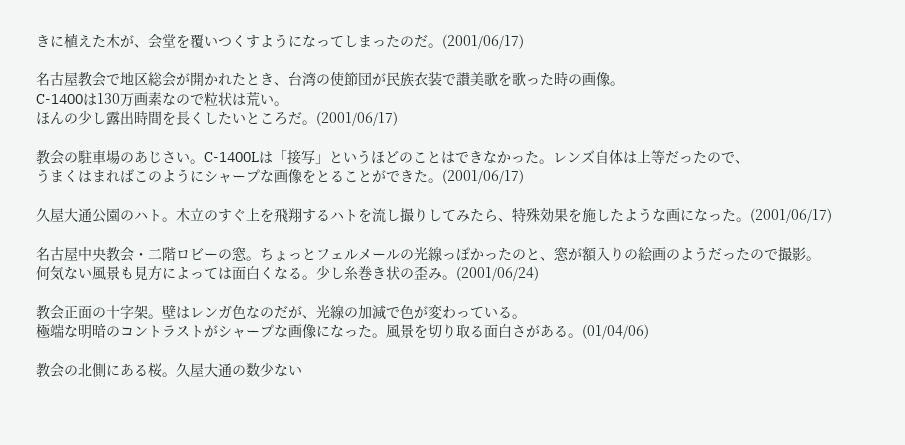きに植えた木が、会堂を覆いつくすようになってしまったのだ。(2001/06/17)

名古屋教会で地区総会が開かれたとき、台湾の使節団が民族衣装で讃美歌を歌った時の画像。
C-1400は130万画素なので粒状は荒い。
ほんの少し露出時間を長くしたいところだ。(2001/06/17)

教会の駐車場のあじさい。C-1400Lは「接写」というほどのことはできなかった。レンズ自体は上等だったので、
うまくはまればこのようにシャープな画像をとることができた。(2001/06/17)

久屋大通公園のハト。木立のすぐ上を飛翔するハトを流し撮りしてみたら、特殊効果を施したような画になった。(2001/06/17)

名古屋中央教会・二階ロビーの窓。ちょっとフェルメールの光線っぽかったのと、窓が額入りの絵画のようだったので撮影。
何気ない風景も見方によっては面白くなる。少し糸巻き状の歪み。(2001/06/24)

教会正面の十字架。壁はレンガ色なのだが、光線の加減で色が変わっている。
極端な明暗のコントラストがシャープな画像になった。風景を切り取る面白さがある。(01/04/06)

教会の北側にある桜。久屋大通の数少ない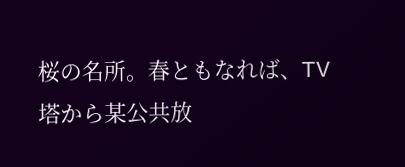桜の名所。春ともなれば、TV塔から某公共放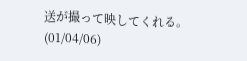送が撮って映してくれる。
(01/04/06)